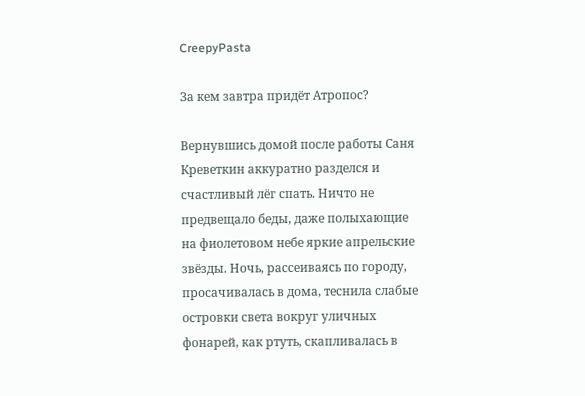CreepyPasta

За кем завтра придёт Атропос?

Вернувшись домой после работы Саня Креветкин аккуратно разделся и счастливый лёг спать. Ничто не предвещало беды, даже полыхающие на фиолетовом небе яркие апрельские звёзды. Ночь, рассеиваясь по городу, просачивалась в дома, теснила слабые островки света вокруг уличных фонарей, как ртуть, скапливалась в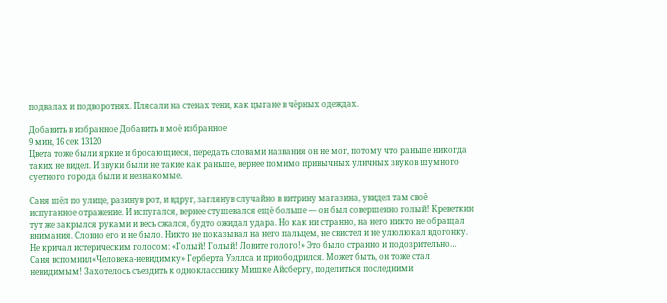подвалах и подворотнях. Плясали на стенах тени, как цыгане в чёрных одеждах.

Добавить в избранное Добавить в моё избранное
9 мин, 16 сек 13120
Цвета тоже были яркие и бросающиеся, передать словами названия он не мог, потому что раньше никогда таких не видел. И звуки были не такие как раньше, вернее помимо привычных уличных звуков шумного суетного города были и незнакомые.

Саня шёл по улице, разинув рот, и вдруг, заглянув случайно в витрину магазина, увидел там своё испуганное отражение. И испугался, вернее стушевался ещё больше — он был совершенно голый! Креветкин тут же закрылся руками и весь сжался, будто ожидал удара. Но как ни странно, на него никто не обращал внимания. Словно его и не было. Никто не показывал на него пальцем, не свистел и не улюлюкал вдогонку. Не кричал истерическим голосом: «Голый! Голый! Ловите голого!» Это было странно и подозрительно… Саня вспомнил«Человека-невидимку» Герберта Уэллса и приободрился. Может быть, он тоже стал невидимым! Захотелось съездить к однокласснику Мишке Айсбергу, поделиться последними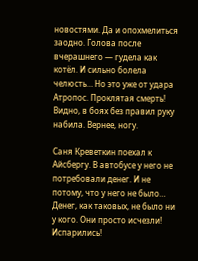новостями. Да и опохмелиться заодно. Голова после вчерашнего — гудела как котёл. И сильно болела челюсть… Но это уже от удара Атропос. Проклятая смерть! Видно, в боях без правил руку набила. Вернее, ногу.

Саня Креветкин поехал к Айсбергу. В автобусе у него не потребовали денег. И не потому, что у него не было… Денег, как таковых, не было ни у кого. Они просто исчезли! Испарились!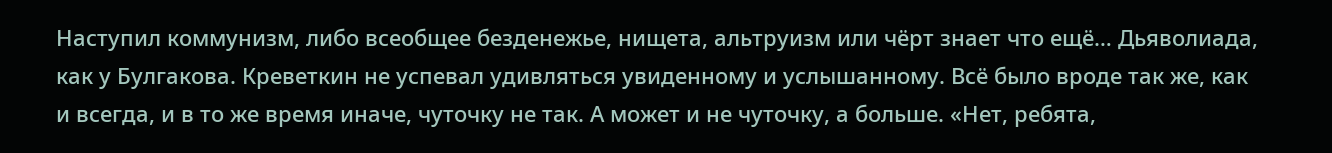Наступил коммунизм, либо всеобщее безденежье, нищета, альтруизм или чёрт знает что ещё… Дьяволиада, как у Булгакова. Креветкин не успевал удивляться увиденному и услышанному. Всё было вроде так же, как и всегда, и в то же время иначе, чуточку не так. А может и не чуточку, а больше. «Нет, ребята,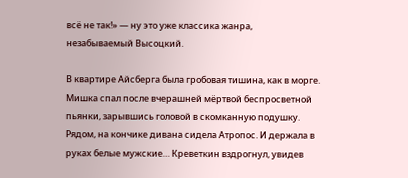всё не так!» — ну это уже классика жанра, незабываемый Высоцкий.

В квартире Айсберга была гробовая тишина, как в морге. Мишка спал после вчерашней мёртвой беспросветной пьянки, зарывшись головой в скомканную подушку. Рядом, на кончике дивана сидела Атропос. И держала в руках белые мужские… Креветкин вздрогнул, увидев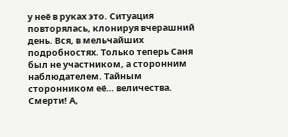у неё в руках это. Ситуация повторялась, клонируя вчерашний день. Вся, в мельчайших подробностях. Только теперь Саня был не участником, а сторонним наблюдателем. Тайным сторонником её… величества. Смерти! А,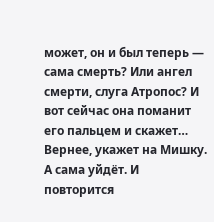может, он и был теперь — сама смерть? Или ангел смерти, слуга Атропос? И вот сейчас она поманит его пальцем и скажет… Вернее, укажет на Мишку. А сама уйдёт. И повторится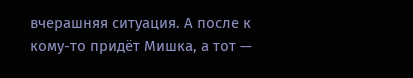вчерашняя ситуация. А после к кому-то придёт Мишка, а тот —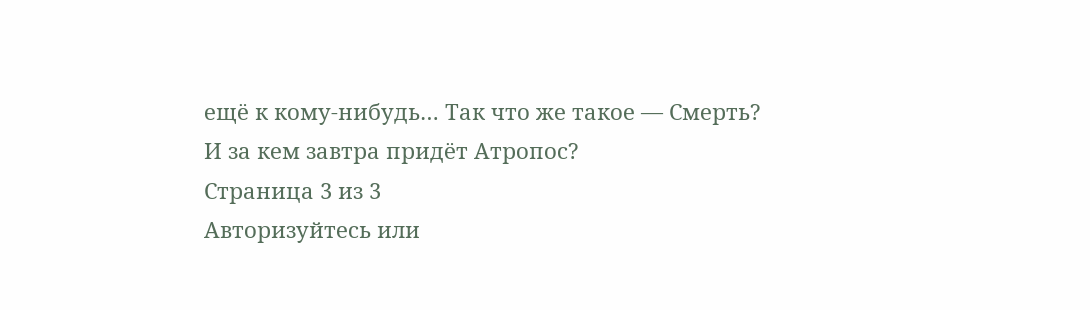ещё к кому-нибудь… Так что же такое — Смерть? И за кем завтра придёт Атропос?
Страница 3 из 3
Авторизуйтесь или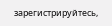зарегистрируйтесь,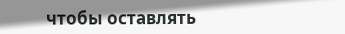чтобы оставлять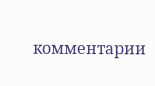комментарии